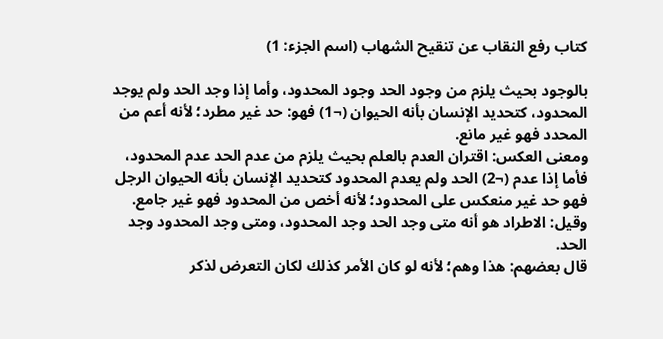كتاب رفع النقاب عن تنقيح الشهاب (اسم الجزء: 1)

بالوجود بحيث يلزم من وجود الحد وجود المحدود، وأما إذا وجد الحد ولم يوجد المحدود، كتحديد الإنسان بأنه الحيوان (¬1) فهو: حد غير مطرد؛ لأنه أعم من المحدد فهو غير مانع.
ومعنى العكس: اقتران العدم بالعلم بحيث يلزم من عدم الحد عدم المحدود، فأما إذا عدم (¬2) الحد ولم يعدم المحدود كتحديد الإنسان بأنه الحيوان الرجل فهو حد غير منعكس على المحدود؛ لأنه أخص من المحدود فهو غير جامع.
وقيل: الاطراد هو أنه متى وجد الحد وجد المحدود، ومتى وجد المحدود وجد الحد.
قال بعضهم: هذا وهم؛ لأنه لو كان الأمر كذلك لكان التعرض لذكر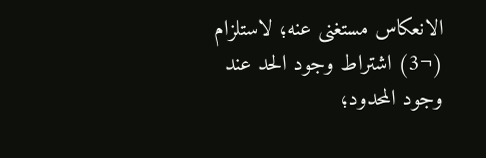الانعكاس مستغنى عنه؛ لاستلزام (¬3) اشتراط وجود الحد عند وجود المحدود؛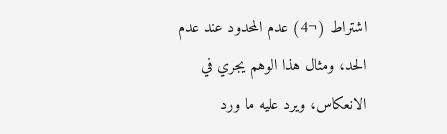اشتراط (¬4) عدم المحدود عند عدم الحد، ومثال هذا الوهم يجري في الانعكاس، ويرد عليه ما ورد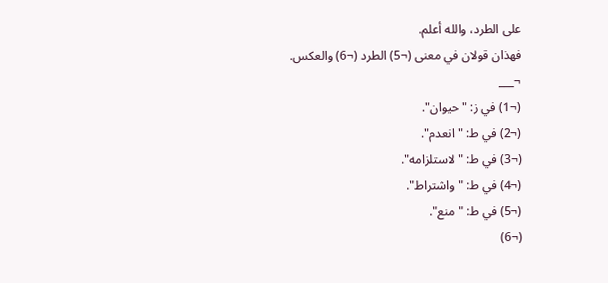على الطرد، والله أعلم.
فهذان قولان في معنى (¬5) الطرد (¬6) والعكس.
¬___
(¬1) في ز: "حيوان".
(¬2) في ط: "انعدم".
(¬3) في ط: "لاستلزامه".
(¬4) في ط: "واشتراط".
(¬5) في ط: "منع".
(¬6)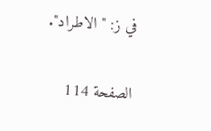في ز: "الاطراد".

الصفحة 114